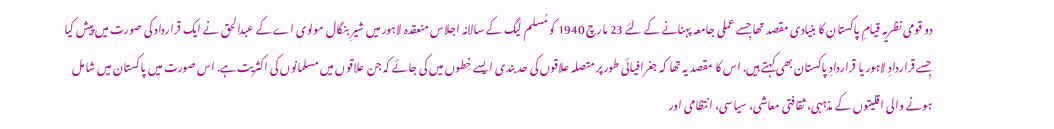دو قومی نظریہ قیامِ پاکستان کا بنیادی مقصد تھا جِسے عملی جامعہ پہنانے کے لئے 23 مارچ 1940 کو مُسلم لیگ کے سالانہ اجلاس منعقدہ لاہور میں شیرِ بنگال مولوی اے کے عبدالحق نے ایک قرارداد کی صورت میں پیش کیا جِسے قراردادِ لاہور یا قراردادِ پاکستان بھی کہتے ہیں. اس کا مقصد یہ تھا کہ جغرافیائی طور پر متصلہ علاقوں کی حد بندی ایسے خِطوں میں کی جائے کہ جن علاقوں میں مسلمانوں کی اکثریت ہے. اس صورت میں پاکستان میں شامل ہونے والی اقلیتوں کے مذہبی، ثقافتی معاشی، سیاسی، انتظامی اور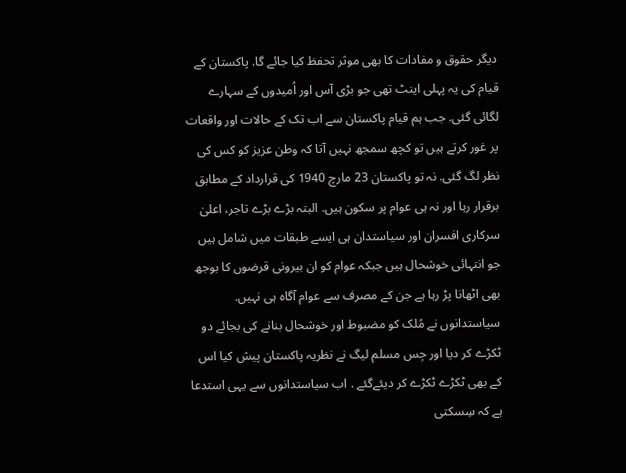دیگر حقوق و مفادات کا بھی موثر تحفظ کیا جائے گا. پاکستان کے قیام کی یہ پہلی اینٹ تھی جو بڑی آس اور اُمیدوں کے سہارے لگائی گئی. جب ہم قیام پاکستان سے اب تک کے حالات اور واقعات پر غور کرتے ہیں تو کچھ سمجھ نہیں آتا کہ وطن عزیز کو کس کی نظر لگ گئی. نہ تو پاکستان 23 مارچ 1940 کی قرارداد کے مطابق برقرار رہا اور نہ ہی عوام پر سکون ہیں. البتہ بڑے بڑے تاجر، اعلیٰ سرکاری افسران اور سیاستدان ہی ایسے طبقات میں شامل ہیں جو انتہائی خوشحال ہیں جبکہ عوام کو ان بیرونی قرضوں کا بوجھ بھی اٹھانا پڑ رہا ہے جن کے مصرف سے عوام آگاہ ہی نہیں. سیاستدانوں نے مُلک کو مضبوط اور خوشحال بنانے کی بجائے دو ٹکڑے کر دیا اور جِس مسلم لیگ نے نظریہ پاکستان پیش کیا اس کے بھی ٹکڑے ٹکڑے کر دیئےگئے . اب سیاستدانوں سے یہی استدعا ہے کہ سِسکتی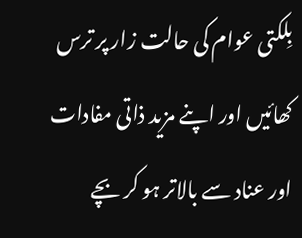بِلکتی عوام کی حالت زار پر ترس کھائیں اور اپنے مزید ذاتی مفادات اور عناد سے بالاتر ہو کر بچے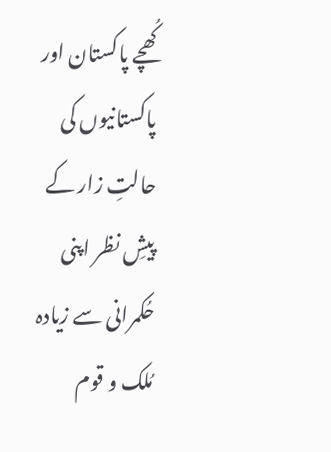کُھچے پاکستان اور پاکستانیوں کی حالتِ زار کے پیشِ نظر اپنی حُکمرانی سے زیادہ مُلک و قوم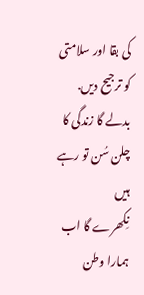کی بقا اور سلامتی کو ترجیح دیں.
بدلے گا زندگی کا چلن سُن تو رہے ہیں
نِکھرے گا اب ہمارا وطن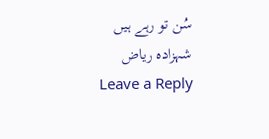سُن تو رہے ہیں
شہزادہ ریاض
Leave a Reply